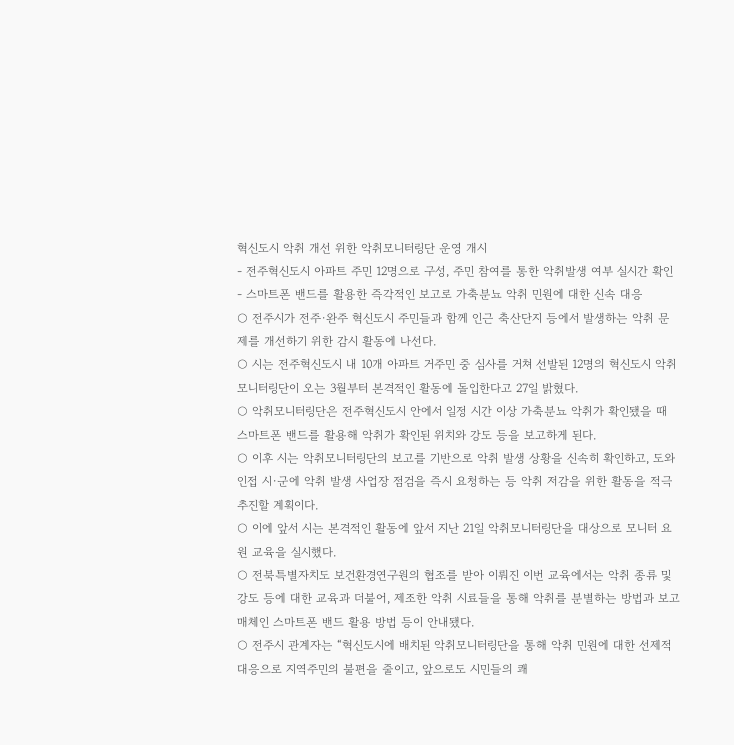혁신도시 악취 개선 위한 악취모니터링단 운영 개시
- 전주혁신도시 아파트 주민 12명으로 구성, 주민 참여를 통한 악취발생 여부 실시간 확인
- 스마트폰 밴드를 활용한 즉각적인 보고로 가축분뇨 악취 민원에 대한 신속 대응
○ 전주시가 전주·완주 혁신도시 주민들과 함께 인근 축산단지 등에서 발생하는 악취 문제를 개선하기 위한 감시 활동에 나선다.
○ 시는 전주혁신도시 내 10개 아파트 거주민 중 심사를 거쳐 선발된 12명의 혁신도시 악취모니터링단이 오는 3월부터 본격적인 활동에 돌입한다고 27일 밝혔다.
○ 악취모니터링단은 전주혁신도시 안에서 일정 시간 이상 가축분뇨 악취가 확인됐을 때 스마트폰 밴드를 활용해 악취가 확인된 위치와 강도 등을 보고하게 된다.
○ 이후 시는 악취모니터링단의 보고를 기반으로 악취 발생 상황을 신속히 확인하고, 도와 인접 시·군에 악취 발생 사업장 점검을 즉시 요청하는 등 악취 저감을 위한 활동을 적극 추진할 계획이다.
○ 이에 앞서 시는 본격적인 활동에 앞서 지난 21일 악취모니터링단을 대상으로 모니터 요원 교육을 실시했다.
○ 전북특별자치도 보건환경연구원의 협조를 받아 이뤄진 이번 교육에서는 악취 종류 및 강도 등에 대한 교육과 더불어, 제조한 악취 시료들을 통해 악취를 분별하는 방법과 보고 매체인 스마트폰 밴드 활용 방법 등이 안내됐다.
○ 전주시 관계자는 “혁신도시에 배치된 악취모니터링단을 통해 악취 민원에 대한 선제적 대응으로 지역주민의 불편을 줄이고, 앞으로도 시민들의 쾌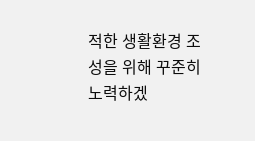적한 생활환경 조성을 위해 꾸준히 노력하겠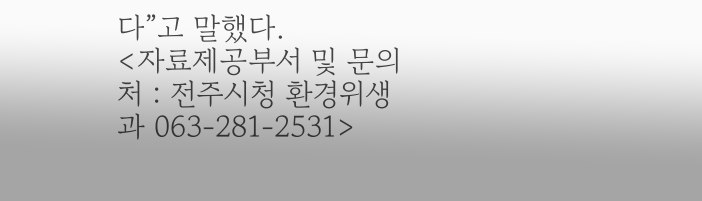다”고 말했다.
<자료제공부서 및 문의처 : 전주시청 환경위생과 063-281-2531>